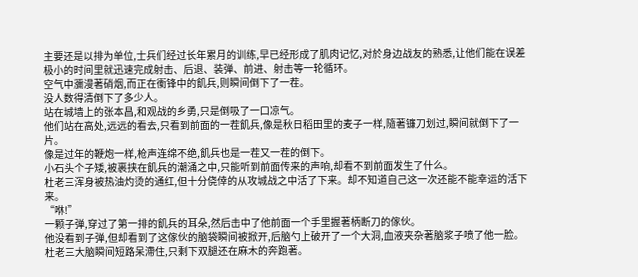主要还是以排为单位,士兵们经过长年累月的训练,早已经形成了肌肉记忆,对於身边战友的熟悉,让他们能在误差极小的时间里就迅速完成射击、后退、装弹、前进、射击等一轮循环。
空气中瀰漫著硝烟,而正在衝锋中的飢兵,则瞬间倒下了一茬。
没人数得清倒下了多少人。
站在城墙上的张本昌,和观战的乡勇,只是倒吸了一口凉气。
他们站在高处,远远的看去,只看到前面的一茬飢兵,像是秋日稻田里的麦子一样,隨著镰刀划过,瞬间就倒下了一片。
像是过年的鞭炮一样,枪声连绵不绝,飢兵也是一茬又一茬的倒下。
小石头个子矮,被裹挟在飢兵的潮涌之中,只能听到前面传来的声响,却看不到前面发生了什么。
杜老三浑身被热油灼烫的通红,但十分侥倖的从攻城战之中活了下来。却不知道自己这一次还能不能幸运的活下来。
“咻!”
一颗子弹,穿过了第一排的飢兵的耳朵,然后击中了他前面一个手里握著柄断刀的傢伙。
他没看到子弹,但却看到了这傢伙的脑袋瞬间被掀开,后脑勺上破开了一个大洞,血液夹杂著脑浆子喷了他一脸。
杜老三大脑瞬间短路呆滯住,只剩下双腿还在麻木的奔跑著。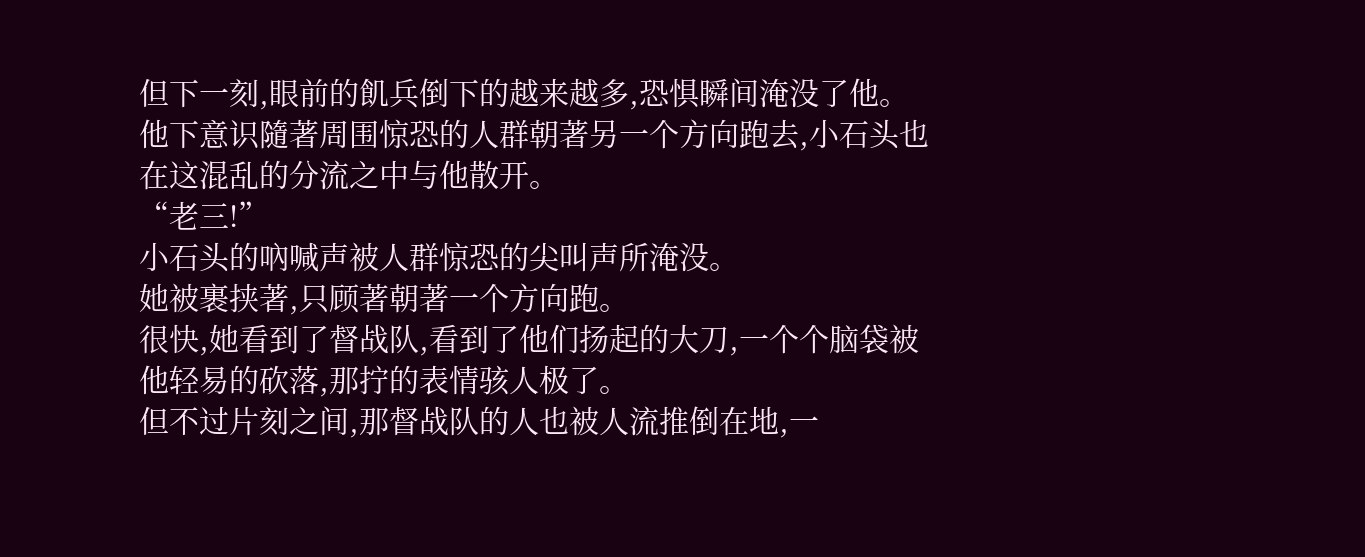但下一刻,眼前的飢兵倒下的越来越多,恐惧瞬间淹没了他。
他下意识隨著周围惊恐的人群朝著另一个方向跑去,小石头也在这混乱的分流之中与他散开。
“老三!”
小石头的吶喊声被人群惊恐的尖叫声所淹没。
她被裹挟著,只顾著朝著一个方向跑。
很快,她看到了督战队,看到了他们扬起的大刀,一个个脑袋被他轻易的砍落,那拧的表情骇人极了。
但不过片刻之间,那督战队的人也被人流推倒在地,一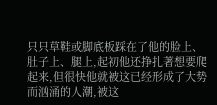只只草鞋或脚底板踩在了他的脸上、肚子上、腿上,起初他还挣扎著想要爬起来,但很快他就被这已经形成了大势而汹涌的人潮,被这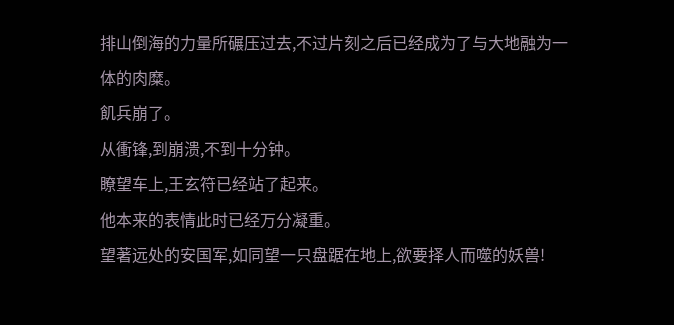排山倒海的力量所碾压过去,不过片刻之后已经成为了与大地融为一体的肉糜。
飢兵崩了。
从衝锋,到崩溃,不到十分钟。
瞭望车上,王玄符已经站了起来。
他本来的表情此时已经万分凝重。
望著远处的安国军,如同望一只盘踞在地上,欲要择人而噬的妖兽!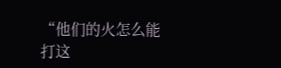“他们的火怎么能打这